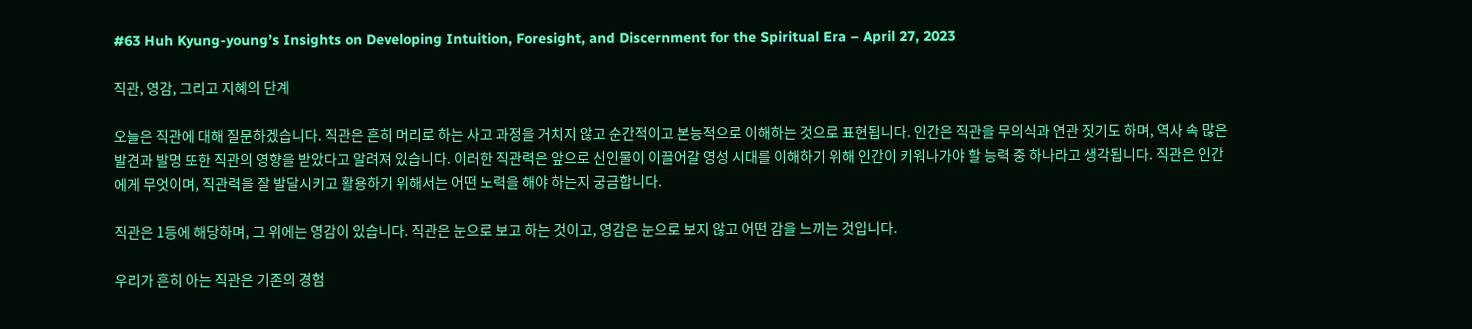#63 Huh Kyung-young’s Insights on Developing Intuition, Foresight, and Discernment for the Spiritual Era – April 27, 2023

직관, 영감, 그리고 지혜의 단계

오늘은 직관에 대해 질문하겠습니다. 직관은 흔히 머리로 하는 사고 과정을 거치지 않고 순간적이고 본능적으로 이해하는 것으로 표현됩니다. 인간은 직관을 무의식과 연관 짓기도 하며, 역사 속 많은 발견과 발명 또한 직관의 영향을 받았다고 알려져 있습니다. 이러한 직관력은 앞으로 신인물이 이끌어갈 영성 시대를 이해하기 위해 인간이 키워나가야 할 능력 중 하나라고 생각됩니다. 직관은 인간에게 무엇이며, 직관력을 잘 발달시키고 활용하기 위해서는 어떤 노력을 해야 하는지 궁금합니다.

직관은 1등에 해당하며, 그 위에는 영감이 있습니다. 직관은 눈으로 보고 하는 것이고, 영감은 눈으로 보지 않고 어떤 감을 느끼는 것입니다.

우리가 흔히 아는 직관은 기존의 경험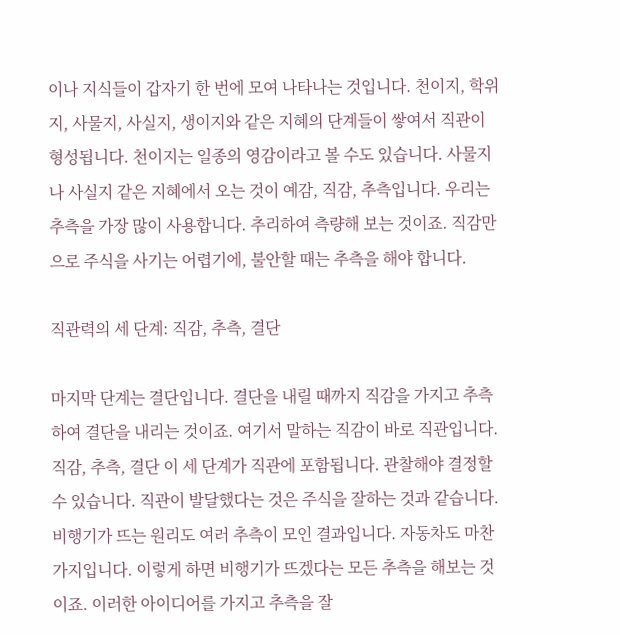이나 지식들이 갑자기 한 번에 모여 나타나는 것입니다. 천이지, 학위지, 사물지, 사실지, 생이지와 같은 지혜의 단계들이 쌓여서 직관이 형성됩니다. 천이지는 일종의 영감이라고 볼 수도 있습니다. 사물지나 사실지 같은 지혜에서 오는 것이 예감, 직감, 추측입니다. 우리는 추측을 가장 많이 사용합니다. 추리하여 측량해 보는 것이죠. 직감만으로 주식을 사기는 어렵기에, 불안할 때는 추측을 해야 합니다.

직관력의 세 단계: 직감, 추측, 결단

마지막 단계는 결단입니다. 결단을 내릴 때까지 직감을 가지고 추측하여 결단을 내리는 것이죠. 여기서 말하는 직감이 바로 직관입니다. 직감, 추측, 결단 이 세 단계가 직관에 포함됩니다. 관찰해야 결정할 수 있습니다. 직관이 발달했다는 것은 주식을 잘하는 것과 같습니다. 비행기가 뜨는 원리도 여러 추측이 모인 결과입니다. 자동차도 마찬가지입니다. 이렇게 하면 비행기가 뜨겠다는 모든 추측을 해보는 것이죠. 이러한 아이디어를 가지고 추측을 잘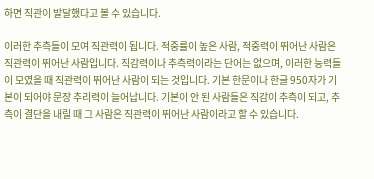하면 직관이 발달했다고 볼 수 있습니다.

이러한 추측들이 모여 직관력이 됩니다. 적중률이 높은 사람, 적중력이 뛰어난 사람은 직관력이 뛰어난 사람입니다. 직감력이나 추측력이라는 단어는 없으며, 이러한 능력들이 모였을 때 직관력이 뛰어난 사람이 되는 것입니다. 기본 한문이나 한글 950자가 기본이 되어야 문장 추리력이 늘어납니다. 기본이 안 된 사람들은 직감이 추측이 되고, 추측이 결단을 내릴 때 그 사람은 직관력이 뛰어난 사람이라고 할 수 있습니다.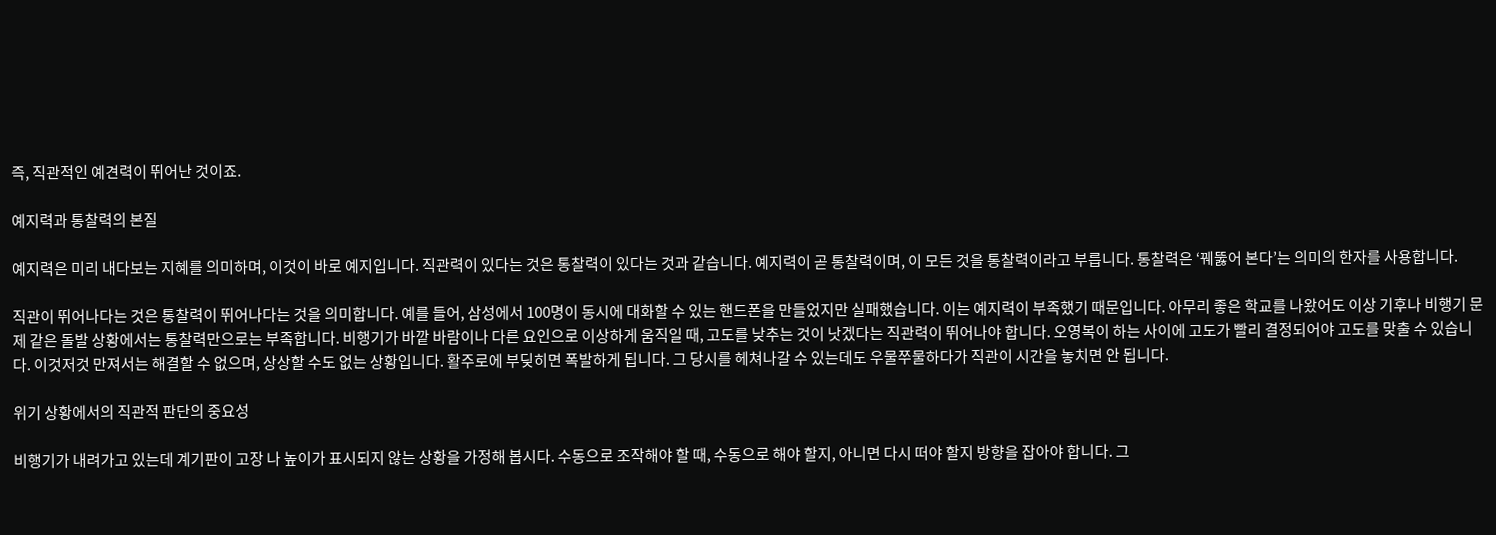즉, 직관적인 예견력이 뛰어난 것이죠.

예지력과 통찰력의 본질

예지력은 미리 내다보는 지혜를 의미하며, 이것이 바로 예지입니다. 직관력이 있다는 것은 통찰력이 있다는 것과 같습니다. 예지력이 곧 통찰력이며, 이 모든 것을 통찰력이라고 부릅니다. 통찰력은 ‘꿰뚫어 본다’는 의미의 한자를 사용합니다.

직관이 뛰어나다는 것은 통찰력이 뛰어나다는 것을 의미합니다. 예를 들어, 삼성에서 100명이 동시에 대화할 수 있는 핸드폰을 만들었지만 실패했습니다. 이는 예지력이 부족했기 때문입니다. 아무리 좋은 학교를 나왔어도 이상 기후나 비행기 문제 같은 돌발 상황에서는 통찰력만으로는 부족합니다. 비행기가 바깥 바람이나 다른 요인으로 이상하게 움직일 때, 고도를 낮추는 것이 낫겠다는 직관력이 뛰어나야 합니다. 오영복이 하는 사이에 고도가 빨리 결정되어야 고도를 맞출 수 있습니다. 이것저것 만져서는 해결할 수 없으며, 상상할 수도 없는 상황입니다. 활주로에 부딪히면 폭발하게 됩니다. 그 당시를 헤쳐나갈 수 있는데도 우물쭈물하다가 직관이 시간을 놓치면 안 됩니다.

위기 상황에서의 직관적 판단의 중요성

비행기가 내려가고 있는데 계기판이 고장 나 높이가 표시되지 않는 상황을 가정해 봅시다. 수동으로 조작해야 할 때, 수동으로 해야 할지, 아니면 다시 떠야 할지 방향을 잡아야 합니다. 그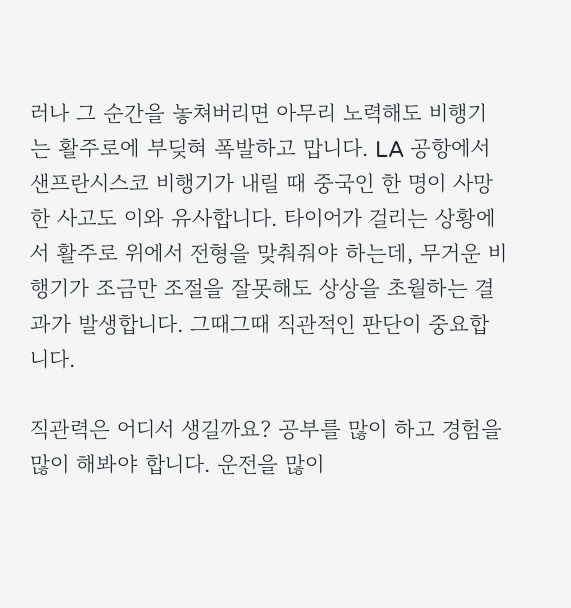러나 그 순간을 놓쳐버리면 아무리 노력해도 비행기는 활주로에 부딪혀 폭발하고 맙니다. LA 공항에서 샌프란시스코 비행기가 내릴 때 중국인 한 명이 사망한 사고도 이와 유사합니다. 타이어가 걸리는 상황에서 활주로 위에서 전형을 맞춰줘야 하는데, 무거운 비행기가 조금만 조절을 잘못해도 상상을 초월하는 결과가 발생합니다. 그때그때 직관적인 판단이 중요합니다.

직관력은 어디서 생길까요? 공부를 많이 하고 경험을 많이 해봐야 합니다. 운전을 많이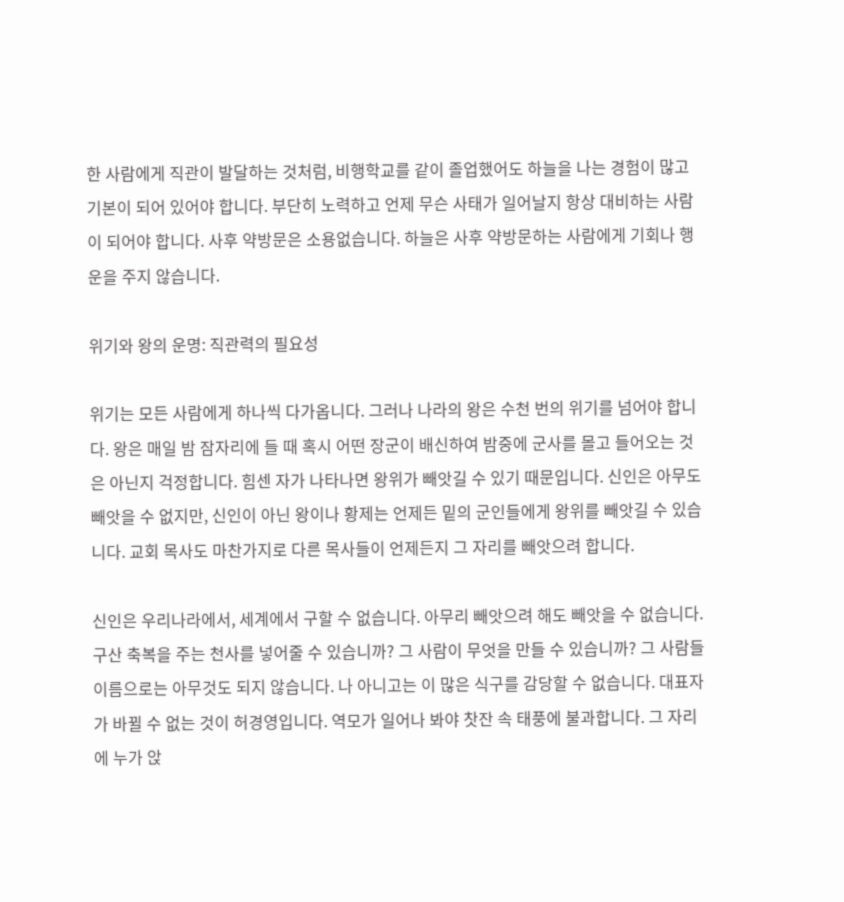한 사람에게 직관이 발달하는 것처럼, 비행학교를 같이 졸업했어도 하늘을 나는 경험이 많고 기본이 되어 있어야 합니다. 부단히 노력하고 언제 무슨 사태가 일어날지 항상 대비하는 사람이 되어야 합니다. 사후 약방문은 소용없습니다. 하늘은 사후 약방문하는 사람에게 기회나 행운을 주지 않습니다.

위기와 왕의 운명: 직관력의 필요성

위기는 모든 사람에게 하나씩 다가옵니다. 그러나 나라의 왕은 수천 번의 위기를 넘어야 합니다. 왕은 매일 밤 잠자리에 들 때 혹시 어떤 장군이 배신하여 밤중에 군사를 몰고 들어오는 것은 아닌지 걱정합니다. 힘센 자가 나타나면 왕위가 빼앗길 수 있기 때문입니다. 신인은 아무도 빼앗을 수 없지만, 신인이 아닌 왕이나 황제는 언제든 밑의 군인들에게 왕위를 빼앗길 수 있습니다. 교회 목사도 마찬가지로 다른 목사들이 언제든지 그 자리를 빼앗으려 합니다.

신인은 우리나라에서, 세계에서 구할 수 없습니다. 아무리 빼앗으려 해도 빼앗을 수 없습니다. 구산 축복을 주는 천사를 넣어줄 수 있습니까? 그 사람이 무엇을 만들 수 있습니까? 그 사람들 이름으로는 아무것도 되지 않습니다. 나 아니고는 이 많은 식구를 감당할 수 없습니다. 대표자가 바뀔 수 없는 것이 허경영입니다. 역모가 일어나 봐야 찻잔 속 태풍에 불과합니다. 그 자리에 누가 앉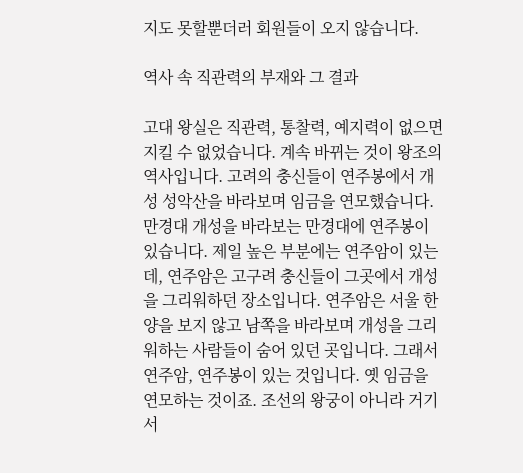지도 못할뿐더러 회원들이 오지 않습니다.

역사 속 직관력의 부재와 그 결과

고대 왕실은 직관력, 통찰력, 예지력이 없으면 지킬 수 없었습니다. 계속 바뀌는 것이 왕조의 역사입니다. 고려의 충신들이 연주봉에서 개성 성악산을 바라보며 임금을 연모했습니다. 만경대 개성을 바라보는 만경대에 연주봉이 있습니다. 제일 높은 부분에는 연주암이 있는데, 연주암은 고구려 충신들이 그곳에서 개성을 그리워하던 장소입니다. 연주암은 서울 한양을 보지 않고 남쪽을 바라보며 개성을 그리워하는 사람들이 숨어 있던 곳입니다. 그래서 연주암, 연주봉이 있는 것입니다. 옛 임금을 연모하는 것이죠. 조선의 왕궁이 아니라 거기서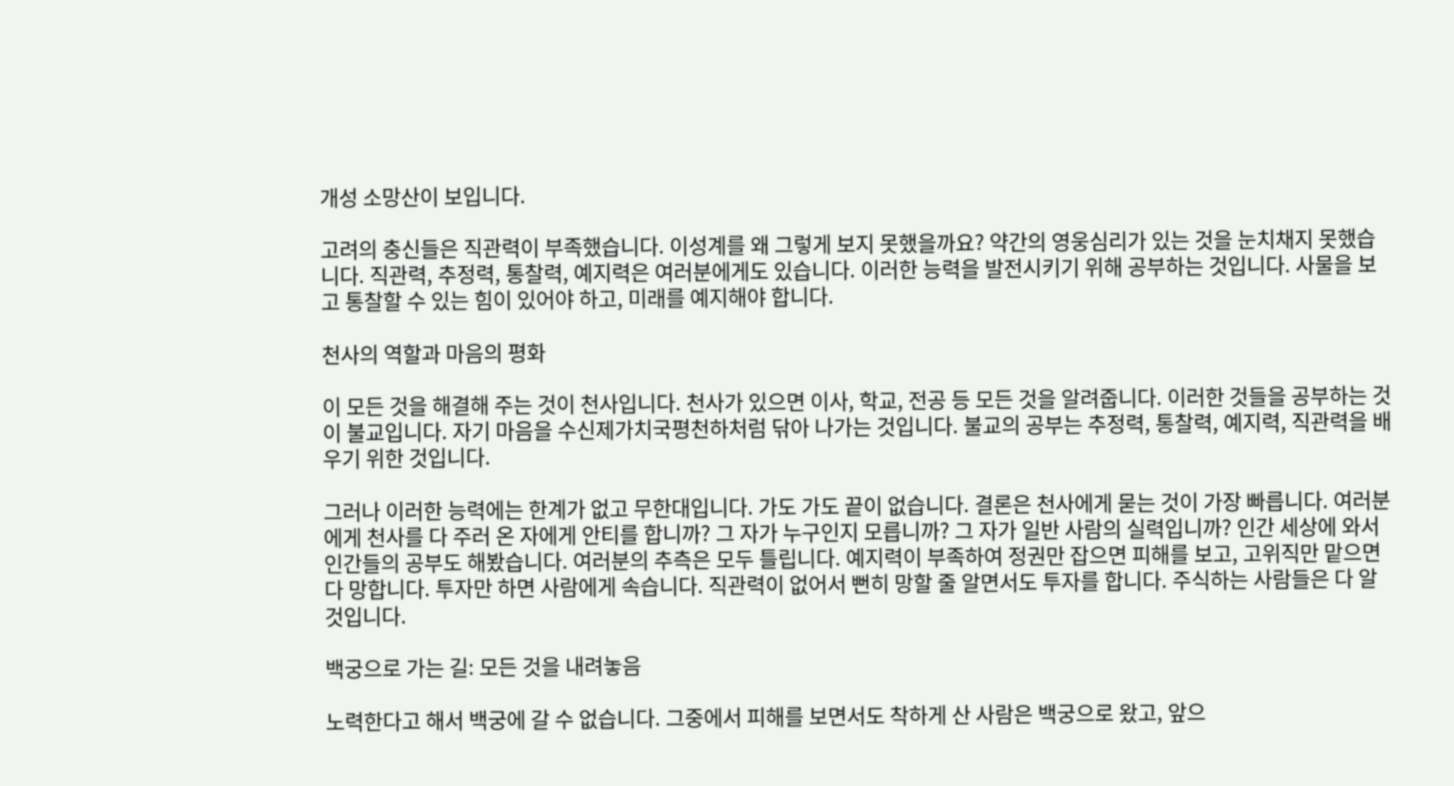개성 소망산이 보입니다.

고려의 충신들은 직관력이 부족했습니다. 이성계를 왜 그렇게 보지 못했을까요? 약간의 영웅심리가 있는 것을 눈치채지 못했습니다. 직관력, 추정력, 통찰력, 예지력은 여러분에게도 있습니다. 이러한 능력을 발전시키기 위해 공부하는 것입니다. 사물을 보고 통찰할 수 있는 힘이 있어야 하고, 미래를 예지해야 합니다.

천사의 역할과 마음의 평화

이 모든 것을 해결해 주는 것이 천사입니다. 천사가 있으면 이사, 학교, 전공 등 모든 것을 알려줍니다. 이러한 것들을 공부하는 것이 불교입니다. 자기 마음을 수신제가치국평천하처럼 닦아 나가는 것입니다. 불교의 공부는 추정력, 통찰력, 예지력, 직관력을 배우기 위한 것입니다.

그러나 이러한 능력에는 한계가 없고 무한대입니다. 가도 가도 끝이 없습니다. 결론은 천사에게 묻는 것이 가장 빠릅니다. 여러분에게 천사를 다 주러 온 자에게 안티를 합니까? 그 자가 누구인지 모릅니까? 그 자가 일반 사람의 실력입니까? 인간 세상에 와서 인간들의 공부도 해봤습니다. 여러분의 추측은 모두 틀립니다. 예지력이 부족하여 정권만 잡으면 피해를 보고, 고위직만 맡으면 다 망합니다. 투자만 하면 사람에게 속습니다. 직관력이 없어서 뻔히 망할 줄 알면서도 투자를 합니다. 주식하는 사람들은 다 알 것입니다.

백궁으로 가는 길: 모든 것을 내려놓음

노력한다고 해서 백궁에 갈 수 없습니다. 그중에서 피해를 보면서도 착하게 산 사람은 백궁으로 왔고, 앞으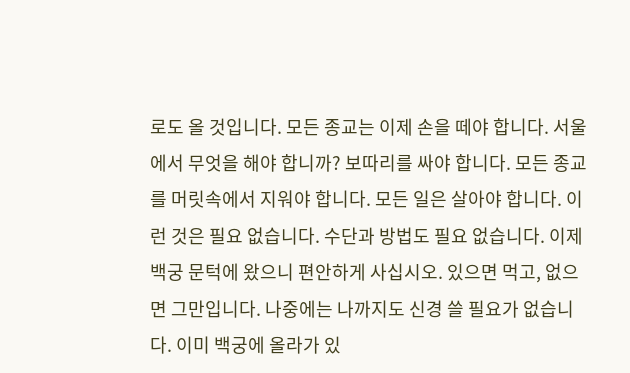로도 올 것입니다. 모든 종교는 이제 손을 떼야 합니다. 서울에서 무엇을 해야 합니까? 보따리를 싸야 합니다. 모든 종교를 머릿속에서 지워야 합니다. 모든 일은 살아야 합니다. 이런 것은 필요 없습니다. 수단과 방법도 필요 없습니다. 이제 백궁 문턱에 왔으니 편안하게 사십시오. 있으면 먹고, 없으면 그만입니다. 나중에는 나까지도 신경 쓸 필요가 없습니다. 이미 백궁에 올라가 있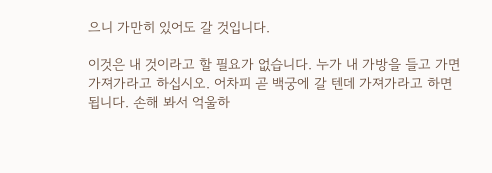으니 가만히 있어도 갈 것입니다.

이것은 내 것이라고 할 필요가 없습니다. 누가 내 가방을 들고 가면 가져가라고 하십시오. 어차피 곧 백궁에 갈 텐데 가져가라고 하면 됩니다. 손해 봐서 억울하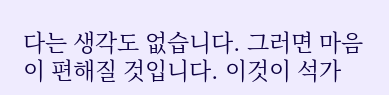다는 생각도 없습니다. 그러면 마음이 편해질 것입니다. 이것이 석가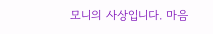모니의 사상입니다. 마음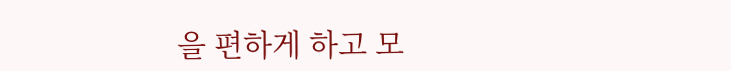을 편하게 하고 모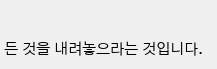든 것을 내려놓으라는 것입니다.